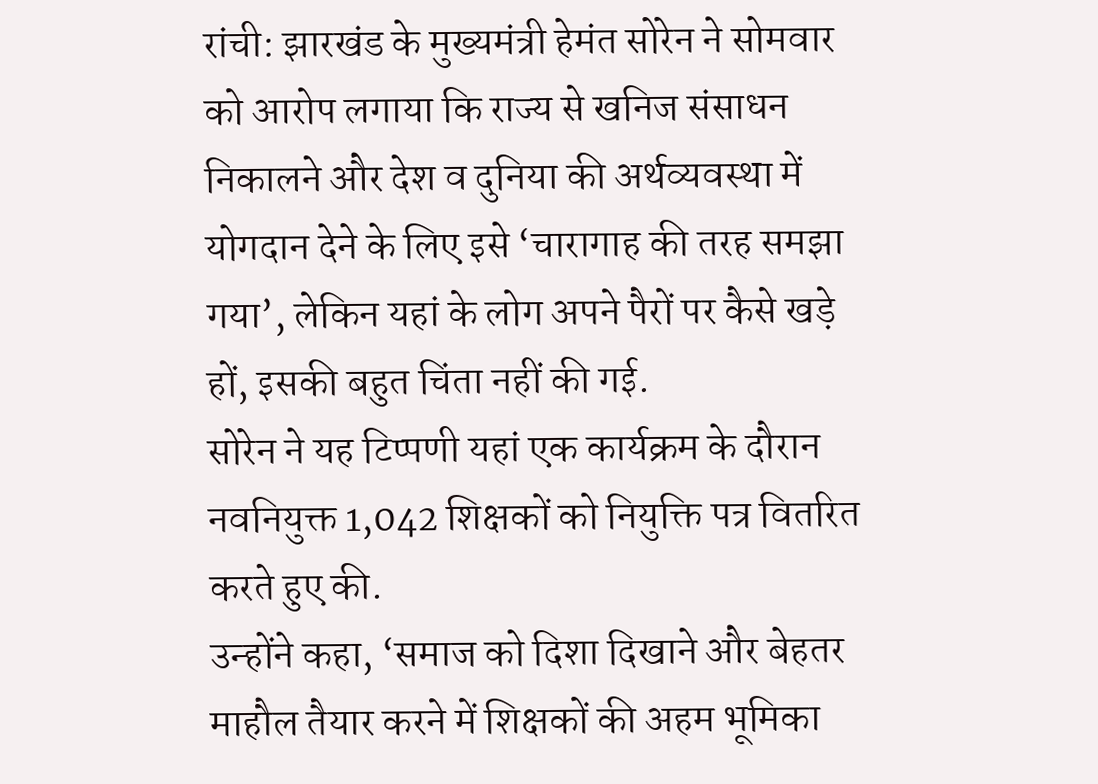रांची: झारखंड के मुख्यमंत्री हेमंत सोरेन ने सोमवार को आरोप लगाया कि राज्य से खनिज संसाधन निकालने और देश व दुनिया की अर्थव्यवस्था में योगदान देने के लिए इसे ‘चारागाह की तरह समझा गया’, लेकिन यहां के लोग अपने पैरों पर कैसे खड़े हों, इसकी बहुत चिंता नहीं की गई.
सोरेन ने यह टिप्पणी यहां एक कार्यक्रम के दौरान नवनियुक्त 1,042 शिक्षकों को नियुक्ति पत्र वितरित करते हुए की.
उन्होंने कहा, ‘समाज को दिशा दिखाने और बेहतर माहौल तैयार करने में शिक्षकों की अहम भूमिका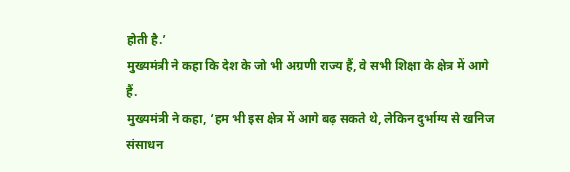होती है.’
मुख्यमंत्री ने कहा कि देश के जो भी अग्रणी राज्य हैं, वे सभी शिक्षा के क्षेत्र में आगे हैं.
मुख्यमंत्री ने कहा, ‘हम भी इस क्षेत्र में आगे बढ़ सकते थे, लेकिन दुर्भाग्य से खनिज संसाधन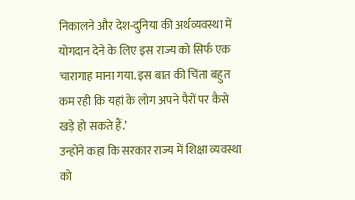निकालने और देश-दुनिया की अर्थव्यवस्था में योगदान देने के लिए इस राज्य को सिर्फ एक चारागाह माना गया. इस बात की चिंता बहुत कम रही कि यहां के लोग अपने पैरों पर कैसे खड़े हो सकते हैं.’
उन्होंने कहा कि सरकार राज्य में शिक्षा व्यवस्था को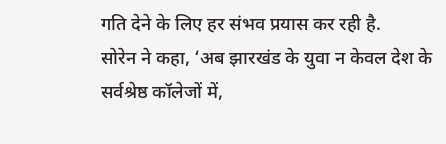गति देने के लिए हर संभव प्रयास कर रही है.
सोरेन ने कहा, ‘अब झारखंड के युवा न केवल देश के सर्वश्रेष्ठ कॉलेजों में,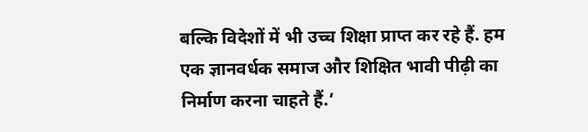बल्कि विदेशों में भी उच्च शिक्षा प्राप्त कर रहे हैं. हम एक ज्ञानवर्धक समाज और शिक्षित भावी पीढ़ी का निर्माण करना चाहते हैं.’